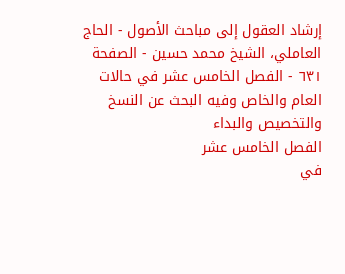إرشاد العقول إلى مباحث الأصول - الحاج العاملي، الشيخ محمد حسين - الصفحة ٦٣١ - الفصل الخامس عشر في حالات العام والخاص وفيه البحث عن النسخ والتخصيص والبداء
الفصل الخامس عشر
في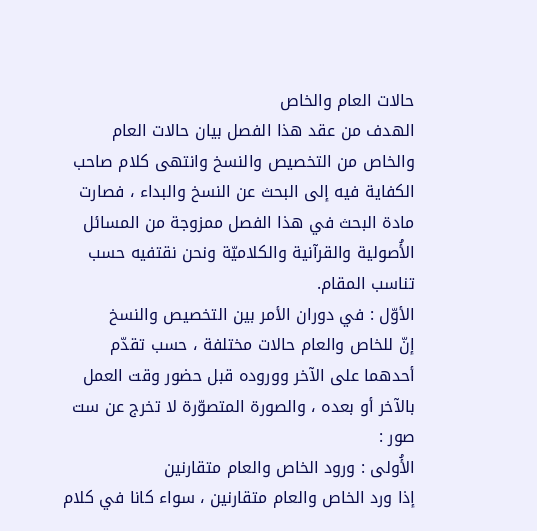حالات العام والخاص
الهدف من عقد هذا الفصل بيان حالات العام والخاص من التخصيص والنسخ وانتهى كلام صاحب الكفاية فيه إلى البحث عن النسخ والبداء ، فصارت مادة البحث في هذا الفصل ممزوجة من المسائل الأُصولية والقرآنية والكلاميّة ونحن نقتفيه حسب تناسب المقام.
الأوّل : في دوران الأمر بين التخصيص والنسخ
إنّ للخاص والعام حالات مختلفة ، حسب تقدّم أحدهما على الآخر ووروده قبل حضور وقت العمل بالآخر أو بعده ، والصورة المتصوّرة لا تخرج عن ست صور :
الأُولى : ورود الخاص والعام متقارنين
إذا ورد الخاص والعام متقارنين ، سواء كانا في كلام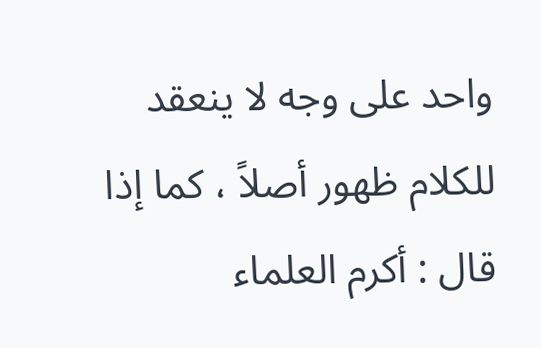واحد على وجه لا ينعقد للكلام ظهور أصلاً ، كما إذا قال : أكرم العلماء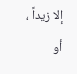إلا زيداً ، أو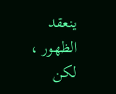ينعقد الظهور ، لكن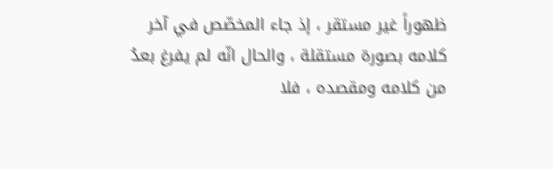ظهوراً غير مستقر ، إذ جاء المخصّص في آخر كلامه بصورة مستقلة ، والحال انّه لم يفرغ بعدُ من كلامه ومقصده ، فلا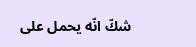شكّ انّه يحمل على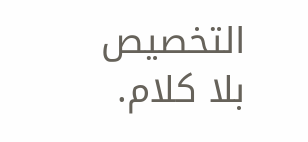التخصيص بلا كلام.